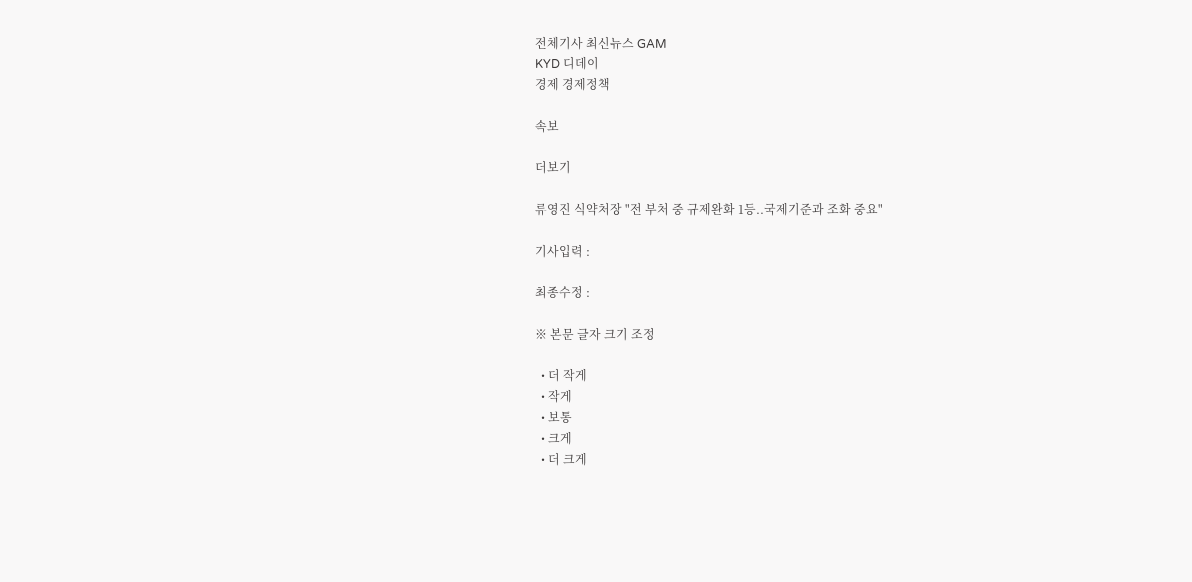전체기사 최신뉴스 GAM
KYD 디데이
경제 경제정책

속보

더보기

류영진 식약처장 "전 부처 중 규제완화 1등..국제기준과 조화 중요"

기사입력 :

최종수정 :

※ 본문 글자 크기 조정

  • 더 작게
  • 작게
  • 보통
  • 크게
  • 더 크게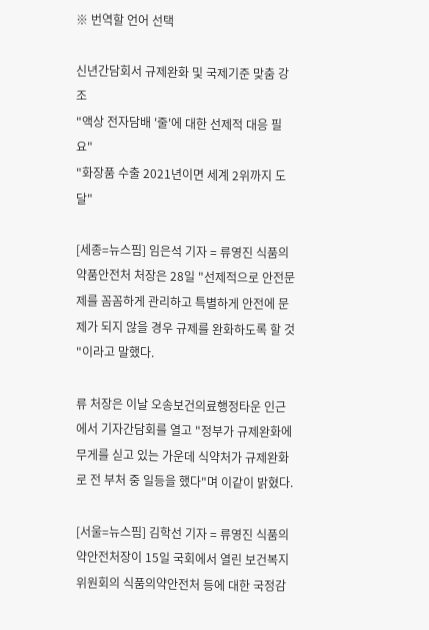※ 번역할 언어 선택

신년간담회서 규제완화 및 국제기준 맞춤 강조
"액상 전자담배 '줄'에 대한 선제적 대응 필요"
"화장품 수출 2021년이면 세계 2위까지 도달"

[세종=뉴스핌] 임은석 기자 = 류영진 식품의약품안전처 처장은 28일 "선제적으로 안전문제를 꼼꼼하게 관리하고 특별하게 안전에 문제가 되지 않을 경우 규제를 완화하도록 할 것 "이라고 말했다.

류 처장은 이날 오송보건의료행정타운 인근에서 기자간담회를 열고 "정부가 규제완화에 무게를 싣고 있는 가운데 식약처가 규제완화로 전 부처 중 일등을 했다"며 이같이 밝혔다.

[서울=뉴스핌] 김학선 기자 = 류영진 식품의약안전처장이 15일 국회에서 열린 보건복지위원회의 식품의약안전처 등에 대한 국정감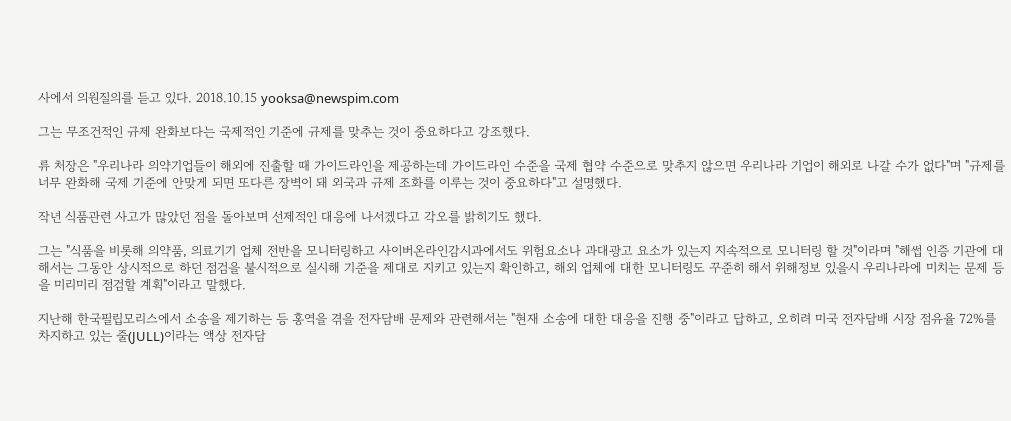사에서 의원질의를 듣고 있다. 2018.10.15 yooksa@newspim.com

그는 무조건적인 규제 완화보다는 국제적인 기준에 규제를 맞추는 것이 중요하다고 강조했다.

류 처장은 "우리나라 의약기업들이 해외에 진출할 때 가이드라인을 제공하는데 가이드라인 수준을 국제 협약 수준으로 맞추지 않으면 우리나라 기업이 해외로 나갈 수가 없다"며 "규제를 너무 완화해 국제 기준에 안맞게 되면 또다른 장벽이 돼 외국과 규제 조화를 이루는 것이 중요하다"고 설명했다.

작년 식품관련 사고가 많았던 점을 돌아보며 선제적인 대응에 나서겠다고 각오를 밝히기도 했다.

그는 "식품을 비롯해 의약품, 의료기기 업체 전반을 모니터링하고 사이버온라인감시과에서도 위험요소나 과대광고 요소가 있는지 지속적으로 모니터링 할 것"이라며 "해썹 인증 기관에 대해서는 그동안 상시적으로 하던 점검을 불시적으로 실시해 기준을 제대로 지키고 있는지 확인하고, 해외 업체에 대한 모니터링도 꾸준히 해서 위해정보 있을시 우리나라에 미치는 문제 등을 미리미리 점검할 계획"이라고 말했다.

지난해 한국필립모리스에서 소송을 제기하는 등 홍역을 겪을 전자담배 문제와 관련해서는 "현재 소송에 대한 대응을 진행 중"이라고 답하고, 오히려 미국 전자담배 시장 점유율 72%를 차지하고 있는 줄(JULL)이라는 액상 전자담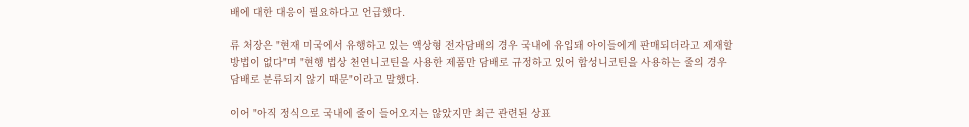배에 대한 대응이 필요하다고 언급했다.

류 처장은 "현재 미국에서 유행하고 있는 액상형 전자담배의 경우 국내에 유입돼 아이들에게 판매되더라고 제재할 방법이 없다"며 "현행 법상 천연니코틴을 사용한 제품만 담배로 규정하고 있어 합성니코틴을 사용하는 줄의 경우 담배로 분류되지 않기 때문"이라고 말했다.

이어 "아직 정식으로 국내에 줄이 들어오지는 않았지만 최근 관련된 상표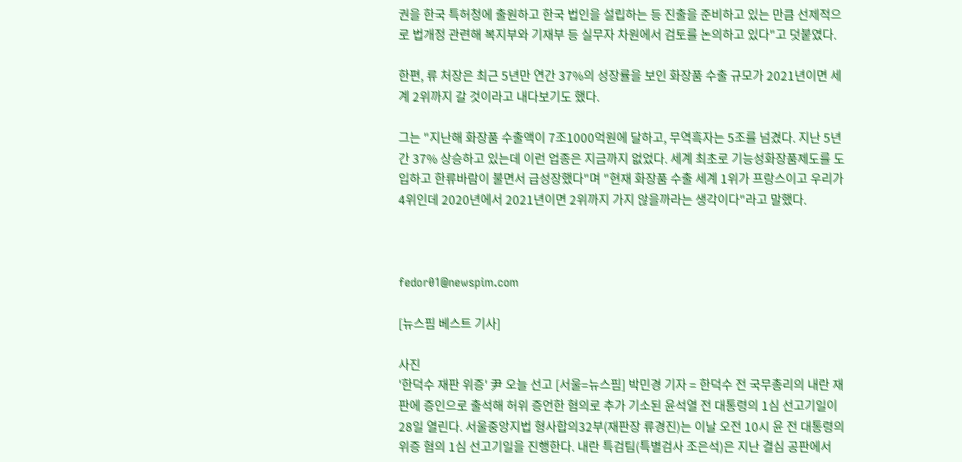권을 한국 특허청에 출원하고 한국 법인을 설립하는 등 진출을 준비하고 있는 만큼 선제적으로 법개정 관련해 복지부와 기재부 등 실무자 차원에서 검토를 논의하고 있다"고 덧붙였다.

한편, 류 처장은 최근 5년만 연간 37%의 성장률을 보인 화장품 수출 규모가 2021년이면 세계 2위까지 갈 것이라고 내다보기도 했다.

그는 "지난해 화장품 수출액이 7조1000억원에 달하고, 무역흑자는 5조를 넘겼다. 지난 5년간 37% 상승하고 있는데 이런 업종은 지금까지 없었다. 세계 최초로 기능성화장품제도를 도입하고 한류바람이 불면서 급성장했다"며 "현재 화장품 수출 세계 1위가 프랑스이고 우리가 4위인데 2020년에서 2021년이면 2위까지 가지 않을까라는 생각이다"라고 말했다.



fedor01@newspim.com

[뉴스핌 베스트 기사]

사진
'한덕수 재판 위증' 尹 오늘 선고 [서울=뉴스핌] 박민경 기자 = 한덕수 전 국무총리의 내란 재판에 증인으로 출석해 허위 증언한 혐의로 추가 기소된 윤석열 전 대통령의 1심 선고기일이 28일 열린다. 서울중앙지법 형사합의32부(재판장 류경진)는 이날 오전 10시 윤 전 대통령의 위증 혐의 1심 선고기일을 진행한다. 내란 특검팀(특별검사 조은석)은 지난 결심 공판에서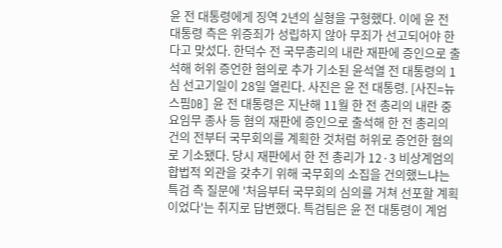윤 전 대통령에게 징역 2년의 실형을 구형했다. 이에 윤 전 대통령 측은 위증죄가 성립하지 않아 무죄가 선고되어야 한다고 맞섰다. 한덕수 전 국무총리의 내란 재판에 증인으로 출석해 허위 증언한 혐의로 추가 기소된 윤석열 전 대통령의 1심 선고기일이 28일 열린다. 사진은 윤 전 대통령. [사진=뉴스핌DB] 윤 전 대통령은 지난해 11월 한 전 총리의 내란 중요임무 종사 등 혐의 재판에 증인으로 출석해 한 전 총리의 건의 전부터 국무회의를 계획한 것처럼 허위로 증언한 혐의로 기소됐다. 당시 재판에서 한 전 총리가 12·3 비상계엄의 합법적 외관을 갖추기 위해 국무회의 소집을 건의했느냐는 특검 측 질문에 '처음부터 국무회의 심의를 거쳐 선포할 계획이었다'는 취지로 답변했다. 특검팀은 윤 전 대통령이 계엄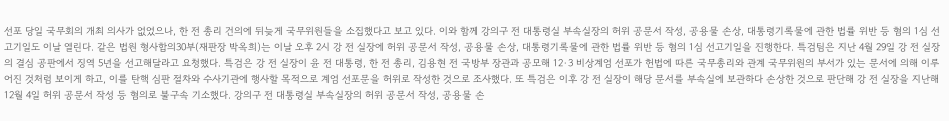선포 당일 국무회의 개최 의사가 없었으나, 한 전 총리 건의에 뒤늦게 국무위원들을 소집했다고 보고 있다. 이와 함께 강의구 전 대통령실 부속실장의 허위 공문서 작성, 공용물 손상, 대통령기록물에 관한 법률 위반 등 혐의 1심 선고기일도 이날 열린다. 같은 법원 형사합의30부(재판장 박옥희)는 이날 오후 2시 강 전 실장에 허위 공문서 작성, 공용물 손상, 대통령기록물에 관한 법률 위반 등 혐의 1심 선고기일을 진행한다. 특검팀은 지난 4월 29일 강 전 실장의 결심 공판에서 징역 5년을 선고해달라고 요청했다. 특검은 강 전 실장이 윤 전 대통령, 한 전 총리, 김용현 전 국방부 장관과 공모해 12·3 비상계엄 선포가 헌법에 따른 국무총리와 관계 국무위원의 부서가 있는 문서에 의해 이루어진 것처럼 보이게 하고, 이를 탄핵 심판 절차와 수사기관에 행사할 목적으로 계엄 선포문을 허위로 작성한 것으로 조사했다. 또 특검은 이후 강 전 실장이 해당 문서를 부속실에 보관하다 손상한 것으로 판단해 강 전 실장을 지난해 12월 4일 허위 공문서 작성 등 혐의로 불구속 기소했다. 강의구 전 대통령실 부속실장의 허위 공문서 작성, 공용물 손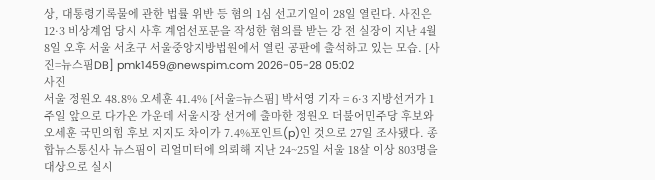상, 대통령기록물에 관한 법률 위반 등 혐의 1심 선고기일이 28일 열린다. 사진은 12·3 비상계엄 당시 사후 계엄선포문을 작성한 혐의를 받는 강 전 실장이 지난 4월 8일 오후 서울 서초구 서울중앙지방법원에서 열린 공판에 출석하고 있는 모습. [사진=뉴스핌DB] pmk1459@newspim.com 2026-05-28 05:02
사진
서울 정원오 48.8% 오세훈 41.4% [서울=뉴스핌] 박서영 기자 = 6·3 지방선거가 1주일 앞으로 다가온 가운데 서울시장 선거에 출마한 정원오 더불어민주당 후보와 오세훈 국민의힘 후보 지지도 차이가 7.4%포인트(p)인 것으로 27일 조사됐다. 종합뉴스통신사 뉴스핌이 리얼미터에 의뢰해 지난 24~25일 서울 18살 이상 803명을 대상으로 실시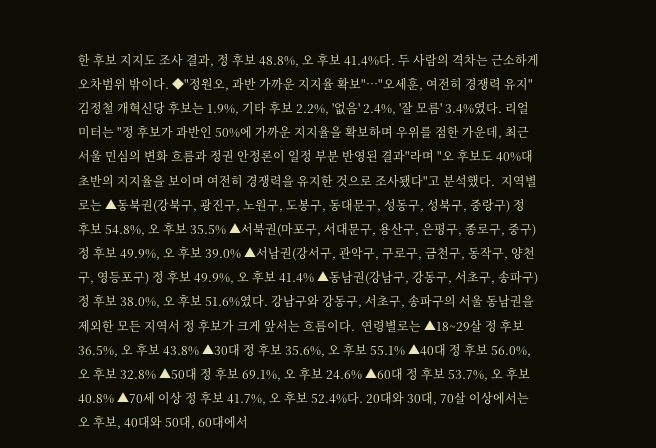한 후보 지지도 조사 결과, 정 후보 48.8%, 오 후보 41.4%다. 두 사람의 격차는 근소하게 오차범위 밖이다. ◆"정원오, 과반 가까운 지지율 확보"…"오세훈, 여전히 경쟁력 유지"  김정철 개혁신당 후보는 1.9%, 기타 후보 2.2%, '없음' 2.4%, '잘 모름' 3.4%였다. 리얼미터는 "정 후보가 과반인 50%에 가까운 지지율을 확보하며 우위를 점한 가운데, 최근 서울 민심의 변화 흐름과 정권 안정론이 일정 부분 반영된 결과"라며 "오 후보도 40%대 초반의 지지율을 보이며 여전히 경쟁력을 유지한 것으로 조사됐다"고 분석했다.  지역별로는 ▲동북권(강북구, 광진구, 노원구, 도봉구, 동대문구, 성동구, 성북구, 중랑구) 정 후보 54.8%, 오 후보 35.5% ▲서북권(마포구, 서대문구, 용산구, 은평구, 종로구, 중구) 정 후보 49.9%, 오 후보 39.0% ▲서남권(강서구, 관악구, 구로구, 금천구, 동작구, 양천구, 영등포구) 정 후보 49.9%, 오 후보 41.4% ▲동남권(강남구, 강동구, 서초구, 송파구) 정 후보 38.0%, 오 후보 51.6%였다. 강남구와 강동구, 서초구, 송파구의 서울 동남권을 제외한 모든 지역서 정 후보가 크게 앞서는 흐름이다.  연령별로는 ▲18~29살 정 후보 36.5%, 오 후보 43.8% ▲30대 정 후보 35.6%, 오 후보 55.1% ▲40대 정 후보 56.0%, 오 후보 32.8% ▲50대 정 후보 69.1%, 오 후보 24.6% ▲60대 정 후보 53.7%, 오 후보 40.8% ▲70세 이상 정 후보 41.7%, 오 후보 52.4%다. 20대와 30대, 70살 이상에서는 오 후보, 40대와 50대, 60대에서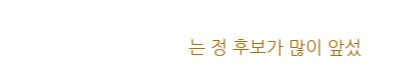는 정 후보가 많이 앞섰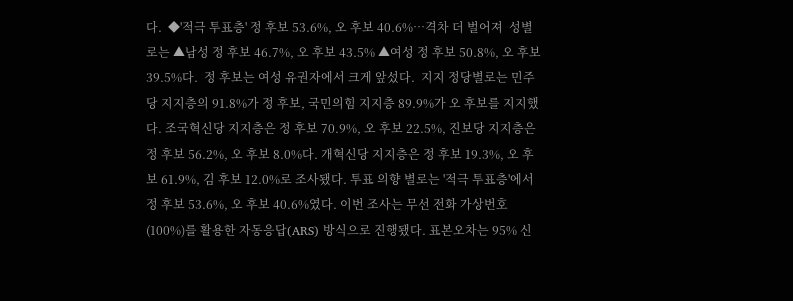다.  ◆'적극 투표층' 정 후보 53.6%, 오 후보 40.6%…격차 더 벌어져  성별로는 ▲남성 정 후보 46.7%, 오 후보 43.5% ▲여성 정 후보 50.8%, 오 후보 39.5%다.  정 후보는 여성 유권자에서 크게 앞섰다.  지지 정당별로는 민주당 지지층의 91.8%가 정 후보, 국민의힘 지지층 89.9%가 오 후보를 지지했다. 조국혁신당 지지층은 정 후보 70.9%, 오 후보 22.5%, 진보당 지지층은 정 후보 56.2%, 오 후보 8.0%다. 개혁신당 지지층은 정 후보 19.3%, 오 후보 61.9%, 김 후보 12.0%로 조사됐다. 투표 의향 별로는 '적극 투표층'에서 정 후보 53.6%, 오 후보 40.6%였다. 이번 조사는 무선 전화 가상번호(100%)를 활용한 자동응답(ARS) 방식으로 진행됐다. 표본오차는 95% 신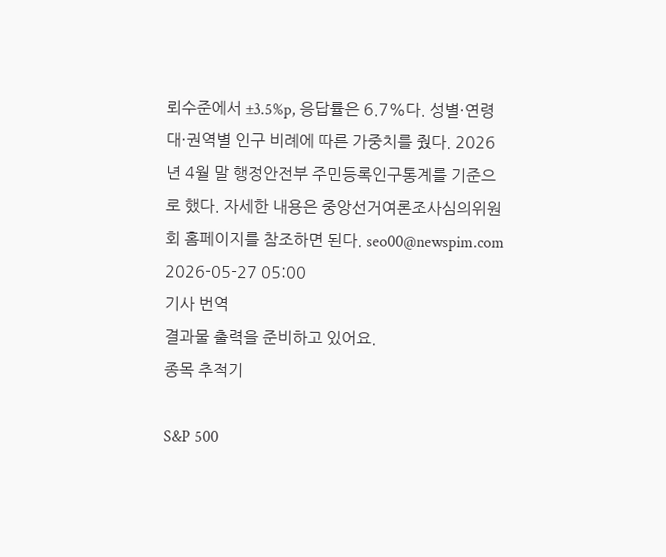뢰수준에서 ±3.5%p, 응답률은 6.7%다. 성별·연령대·권역별 인구 비례에 따른 가중치를 줬다. 2026년 4월 말 행정안전부 주민등록인구통계를 기준으로 했다. 자세한 내용은 중앙선거여론조사심의위원회 홈페이지를 참조하면 된다. seo00@newspim.com 2026-05-27 05:00
기사 번역
결과물 출력을 준비하고 있어요.
종목 추적기

S&P 500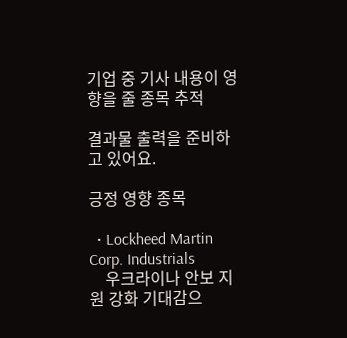기업 중 기사 내용이 영향을 줄 종목 추적

결과물 출력을 준비하고 있어요.

긍정 영향 종목

  • Lockheed Martin Corp. Industrials
    우크라이나 안보 지원 강화 기대감으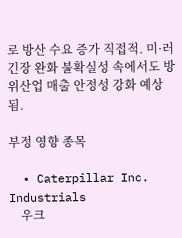로 방산 수요 증가 직접적. 미·러 긴장 완화 불확실성 속에서도 방위산업 매출 안정성 강화 예상됨.

부정 영향 종목

  • Caterpillar Inc. Industrials
    우크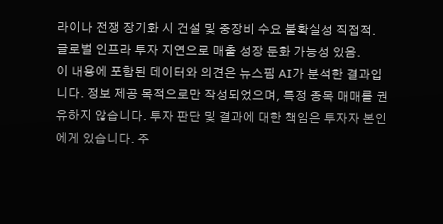라이나 전쟁 장기화 시 건설 및 중장비 수요 불확실성 직접적. 글로벌 인프라 투자 지연으로 매출 성장 둔화 가능성 있음.
이 내용에 포함된 데이터와 의견은 뉴스핌 AI가 분석한 결과입니다. 정보 제공 목적으로만 작성되었으며, 특정 종목 매매를 권유하지 않습니다. 투자 판단 및 결과에 대한 책임은 투자자 본인에게 있습니다. 주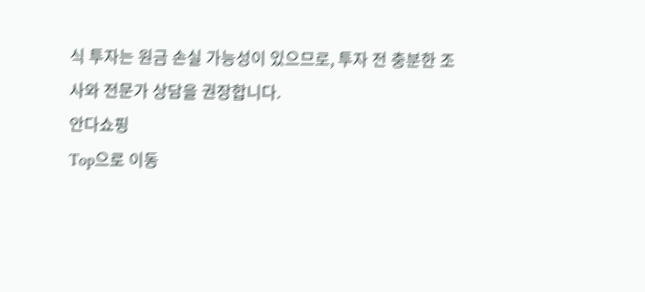식 투자는 원금 손실 가능성이 있으므로, 투자 전 충분한 조사와 전문가 상담을 권장합니다.
안다쇼핑
Top으로 이동